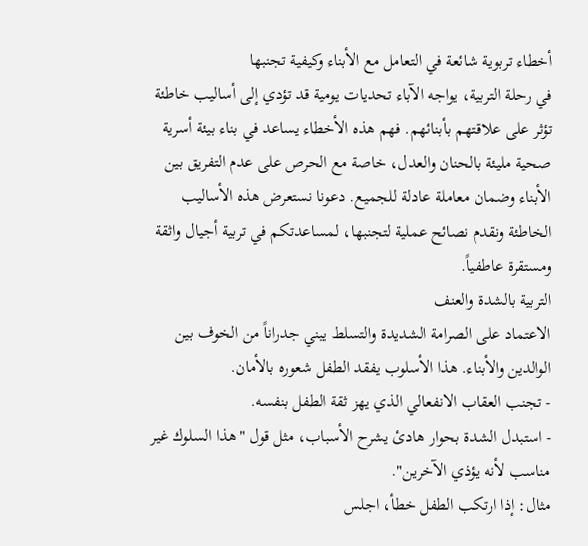أخطاء تربوية شائعة في التعامل مع الأبناء وكيفية تجنبها
في رحلة التربية، يواجه الآباء تحديات يومية قد تؤدي إلى أساليب خاطئة تؤثر على علاقتهم بأبنائهم. فهم هذه الأخطاء يساعد في بناء بيئة أسرية صحية مليئة بالحنان والعدل، خاصة مع الحرص على عدم التفريق بين الأبناء وضمان معاملة عادلة للجميع. دعونا نستعرض هذه الأساليب الخاطئة ونقدم نصائح عملية لتجنبها، لمساعدتكم في تربية أجيال واثقة ومستقرة عاطفياً.
التربية بالشدة والعنف
الاعتماد على الصرامة الشديدة والتسلط يبني جدراناً من الخوف بين الوالدين والأبناء. هذا الأسلوب يفقد الطفل شعوره بالأمان.
- تجنب العقاب الانفعالي الذي يهز ثقة الطفل بنفسه.
- استبدل الشدة بحوار هادئ يشرح الأسباب، مثل قول "هذا السلوك غير مناسب لأنه يؤذي الآخرين".
مثال: إذا ارتكب الطفل خطأ، اجلس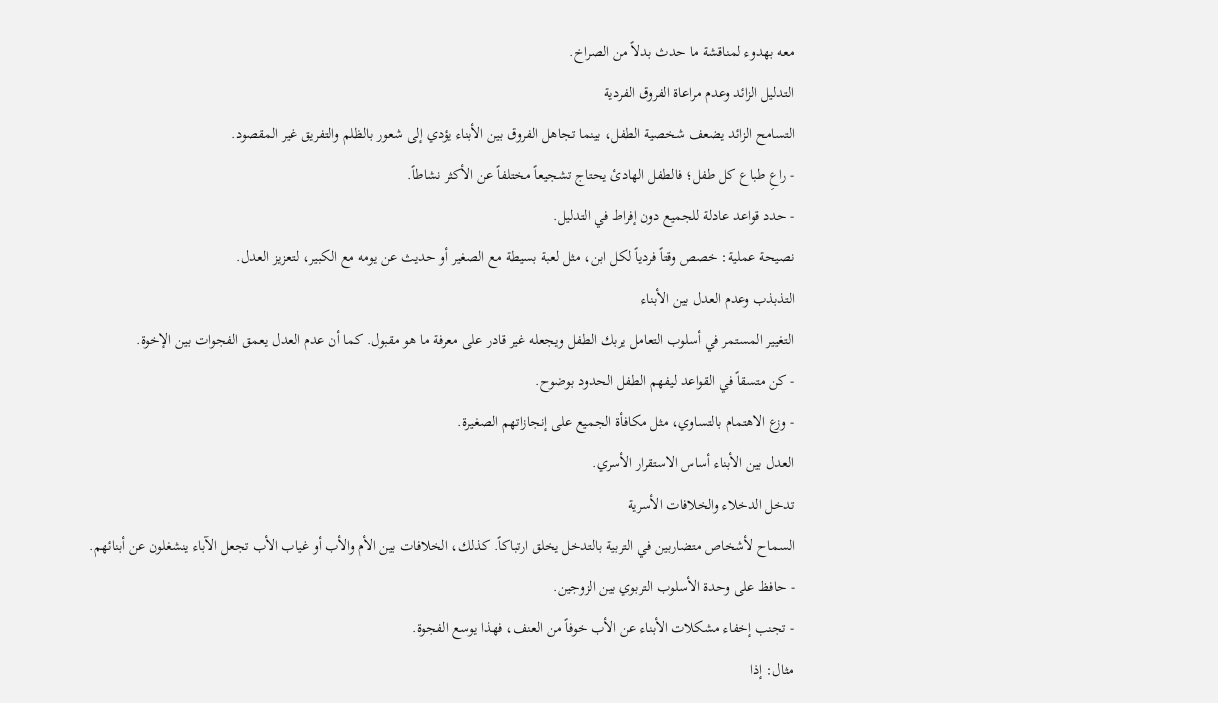معه بهدوء لمناقشة ما حدث بدلاً من الصراخ.
التدليل الزائد وعدم مراعاة الفروق الفردية
التسامح الزائد يضعف شخصية الطفل، بينما تجاهل الفروق بين الأبناء يؤدي إلى شعور بالظلم والتفريق غير المقصود.
- راعِ طباع كل طفل؛ فالطفل الهادئ يحتاج تشجيعاً مختلفاً عن الأكثر نشاطاً.
- حدد قواعد عادلة للجميع دون إفراط في التدليل.
نصيحة عملية: خصص وقتاً فردياً لكل ابن، مثل لعبة بسيطة مع الصغير أو حديث عن يومه مع الكبير، لتعزيز العدل.
التذبذب وعدم العدل بين الأبناء
التغيير المستمر في أسلوب التعامل يربك الطفل ويجعله غير قادر على معرفة ما هو مقبول. كما أن عدم العدل يعمق الفجوات بين الإخوة.
- كن متسقاً في القواعد ليفهم الطفل الحدود بوضوح.
- وزع الاهتمام بالتساوي، مثل مكافأة الجميع على إنجازاتهم الصغيرة.
العدل بين الأبناء أساس الاستقرار الأسري.
تدخل الدخلاء والخلافات الأسرية
السماح لأشخاص متضاربين في التربية بالتدخل يخلق ارتباكاً. كذلك، الخلافات بين الأم والأب أو غياب الأب تجعل الآباء ينشغلون عن أبنائهم.
- حافظ على وحدة الأسلوب التربوي بين الزوجين.
- تجنب إخفاء مشكلات الأبناء عن الأب خوفاً من العنف، فهذا يوسع الفجوة.
مثال: إذا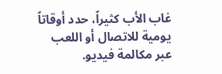غاب الأب كثيراً، حدد أوقاتاً يومية للاتصال أو اللعب عبر مكالمة فيديو.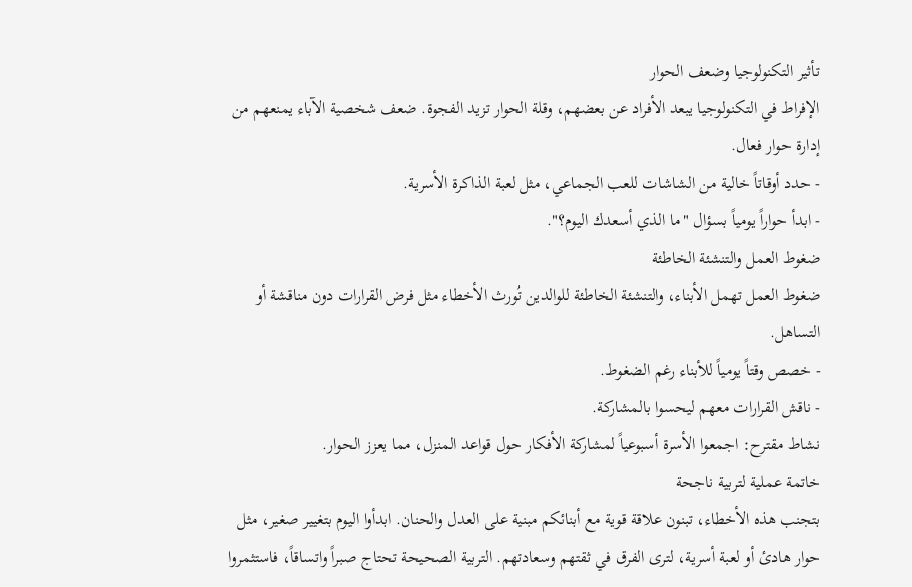تأثير التكنولوجيا وضعف الحوار
الإفراط في التكنولوجيا يبعد الأفراد عن بعضهم، وقلة الحوار تزيد الفجوة. ضعف شخصية الآباء يمنعهم من إدارة حوار فعال.
- حدد أوقاتاً خالية من الشاشات للعب الجماعي، مثل لعبة الذاكرة الأسرية.
- ابدأ حواراً يومياً بسؤال "ما الذي أسعدك اليوم؟".
ضغوط العمل والتنشئة الخاطئة
ضغوط العمل تهمل الأبناء، والتنشئة الخاطئة للوالدين تُورث الأخطاء مثل فرض القرارات دون مناقشة أو التساهل.
- خصص وقتاً يومياً للأبناء رغم الضغوط.
- ناقش القرارات معهم ليحسوا بالمشاركة.
نشاط مقترح: اجمعوا الأسرة أسبوعياً لمشاركة الأفكار حول قواعد المنزل، مما يعزز الحوار.
خاتمة عملية لتربية ناجحة
بتجنب هذه الأخطاء، تبنون علاقة قوية مع أبنائكم مبنية على العدل والحنان. ابدأوا اليوم بتغيير صغير، مثل حوار هادئ أو لعبة أسرية، لترى الفرق في ثقتهم وسعادتهم. التربية الصحيحة تحتاج صبراً واتساقاً، فاستثمروا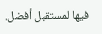فيها لمستقبل أفضل.